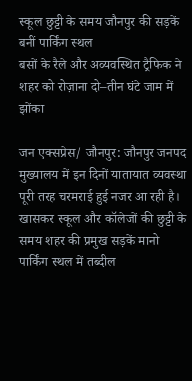स्कूल छुट्टी के समय जौनपुर की सड़कें बनीं पार्किंग स्थल
बसों के रैले और अव्यवस्थित ट्रैफिक ने शहर को रोज़ाना दो–तीन घंटे जाम में झोंका

जन एक्सप्रेस/ जौनपुर: जौनपुर जनपद मुख्यालय में इन दिनों यातायात व्यवस्था पूरी तरह चरमराई हुई नजर आ रही है। खासकर स्कूल और कॉलेजों की छुट्टी के समय शहर की प्रमुख सड़कें मानो पार्किंग स्थल में तब्दील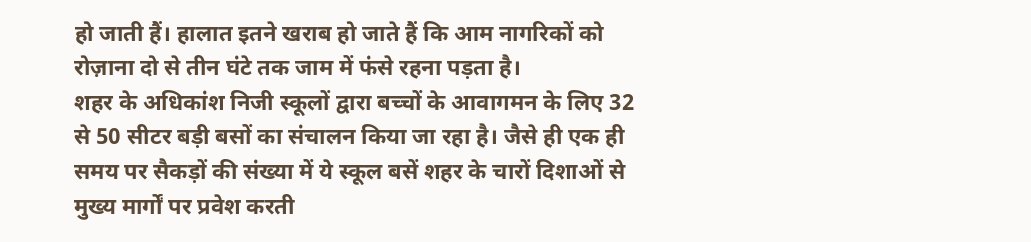हो जाती हैं। हालात इतने खराब हो जाते हैं कि आम नागरिकों को रोज़ाना दो से तीन घंटे तक जाम में फंसे रहना पड़ता है।
शहर के अधिकांश निजी स्कूलों द्वारा बच्चों के आवागमन के लिए 32 से 50 सीटर बड़ी बसों का संचालन किया जा रहा है। जैसे ही एक ही समय पर सैकड़ों की संख्या में ये स्कूल बसें शहर के चारों दिशाओं से मुख्य मार्गों पर प्रवेश करती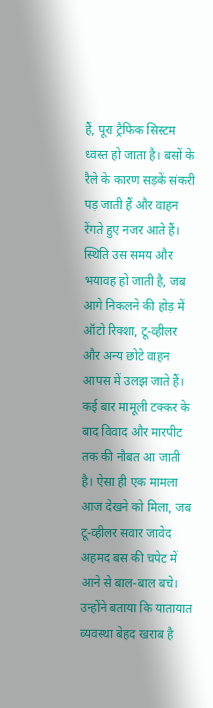हैं, पूरा ट्रैफिक सिस्टम ध्वस्त हो जाता है। बसों के रैले के कारण सड़कें संकरी पड़ जाती हैं और वाहन रेंगते हुए नजर आते हैं।
स्थिति उस समय और भयावह हो जाती है, जब आगे निकलने की होड़ में ऑटो रिक्शा, टू-व्हीलर और अन्य छोटे वाहन आपस में उलझ जाते हैं। कई बार मामूली टक्कर के बाद विवाद और मारपीट तक की नौबत आ जाती है। ऐसा ही एक मामला आज देखने को मिला, जब टू-व्हीलर सवार जावेद अहमद बस की चपेट में आने से बाल-बाल बचे। उन्होंने बताया कि यातायात व्यवस्था बेहद खराब है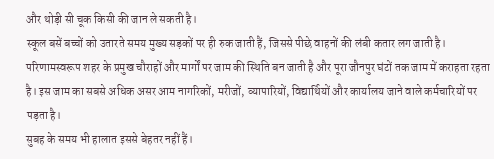और थोड़ी सी चूक किसी की जान ले सकती है।
स्कूल बसें बच्चों को उतारते समय मुख्य सड़कों पर ही रुक जाती हैं, जिससे पीछे वाहनों की लंबी कतार लग जाती है। परिणामस्वरूप शहर के प्रमुख चौराहों और मार्गों पर जाम की स्थिति बन जाती है और पूरा जौनपुर घंटों तक जाम में कराहता रहता है। इस जाम का सबसे अधिक असर आम नागरिकों, मरीजों, व्यापारियों, विद्यार्थियों और कार्यालय जाने वाले कर्मचारियों पर पड़ता है।
सुबह के समय भी हालात इससे बेहतर नहीं हैं।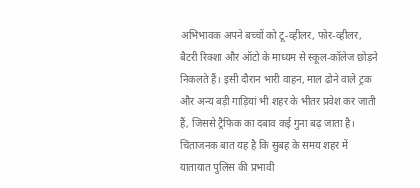अभिभावक अपने बच्चों को टू-व्हीलर, फोर-व्हीलर, बैटरी रिक्शा और ऑटो के माध्यम से स्कूल-कॉलेज छोड़ने निकलते हैं। इसी दौरान भारी वाहन, माल ढोने वाले ट्रक और अन्य बड़ी गाड़ियां भी शहर के भीतर प्रवेश कर जाती हैं, जिससे ट्रैफिक का दबाव कई गुना बढ़ जाता है।
चिंताजनक बात यह है कि सुबह के समय शहर में यातायात पुलिस की प्रभावी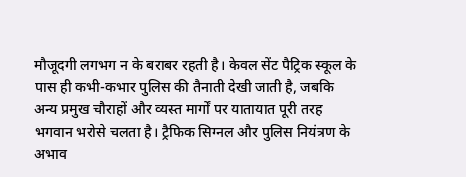मौजूदगी लगभग न के बराबर रहती है। केवल सेंट पैट्रिक स्कूल के पास ही कभी-कभार पुलिस की तैनाती देखी जाती है, जबकि अन्य प्रमुख चौराहों और व्यस्त मार्गों पर यातायात पूरी तरह भगवान भरोसे चलता है। ट्रैफिक सिग्नल और पुलिस नियंत्रण के अभाव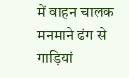में वाहन चालक मनमाने ढंग से गाड़ियां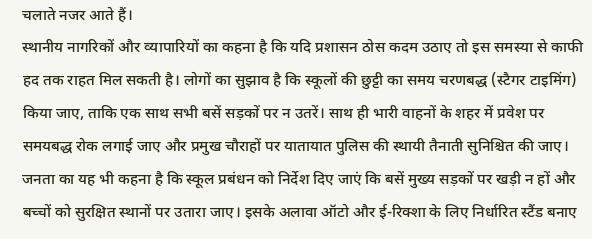चलाते नजर आते हैं।
स्थानीय नागरिकों और व्यापारियों का कहना है कि यदि प्रशासन ठोस कदम उठाए तो इस समस्या से काफी हद तक राहत मिल सकती है। लोगों का सुझाव है कि स्कूलों की छुट्टी का समय चरणबद्ध (स्टैगर टाइमिंग) किया जाए, ताकि एक साथ सभी बसें सड़कों पर न उतरें। साथ ही भारी वाहनों के शहर में प्रवेश पर समयबद्ध रोक लगाई जाए और प्रमुख चौराहों पर यातायात पुलिस की स्थायी तैनाती सुनिश्चित की जाए।
जनता का यह भी कहना है कि स्कूल प्रबंधन को निर्देश दिए जाएं कि बसें मुख्य सड़कों पर खड़ी न हों और बच्चों को सुरक्षित स्थानों पर उतारा जाए। इसके अलावा ऑटो और ई-रिक्शा के लिए निर्धारित स्टैंड बनाए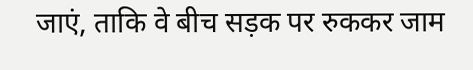जाएं, ताकि वे बीच सड़क पर रुककर जाम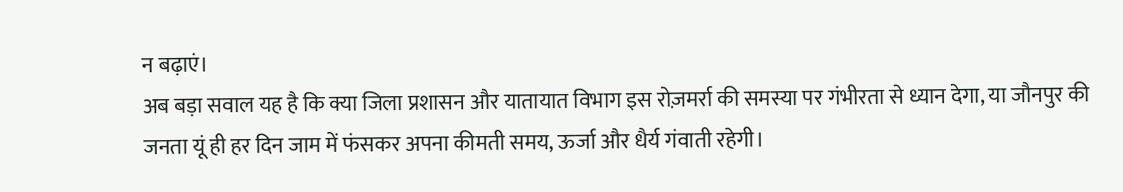न बढ़ाएं।
अब बड़ा सवाल यह है कि क्या जिला प्रशासन और यातायात विभाग इस रोज़मर्रा की समस्या पर गंभीरता से ध्यान देगा, या जौनपुर की जनता यूं ही हर दिन जाम में फंसकर अपना कीमती समय, ऊर्जा और धैर्य गंवाती रहेगी।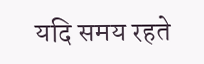यदि समय रहते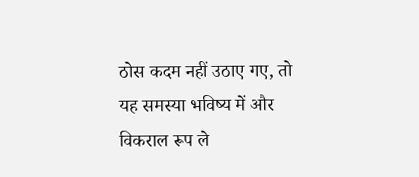ठोस कदम नहीं उठाए गए, तो यह समस्या भविष्य में और विकराल रूप ले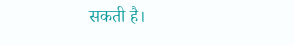सकती है।